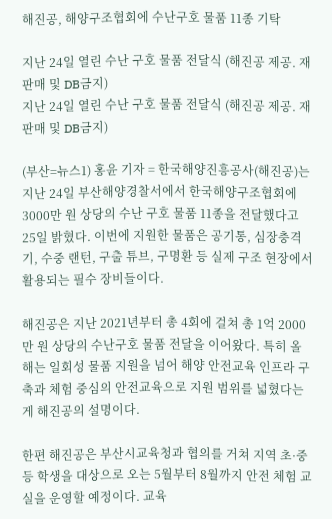해진공, 해양구조협회에 수난구호 물품 11종 기탁

지난 24일 열린 수난 구호 물품 전달식 (해진공 제공. 재판매 및 DB금지)
지난 24일 열린 수난 구호 물품 전달식 (해진공 제공. 재판매 및 DB금지)

(부산=뉴스1) 홍윤 기자 = 한국해양진흥공사(해진공)는 지난 24일 부산해양경찰서에서 한국해양구조협회에 3000만 원 상당의 수난 구호 물품 11종을 전달했다고 25일 밝혔다. 이번에 지원한 물품은 공기통, 심장충격기, 수중 랜턴, 구출 튜브, 구명환 등 실제 구조 현장에서 활용되는 필수 장비들이다.

해진공은 지난 2021년부터 총 4회에 걸쳐 총 1억 2000만 원 상당의 수난구호 물품 전달을 이어왔다. 특히 올해는 일회성 물품 지원을 넘어 해양 안전교육 인프라 구축과 체험 중심의 안전교육으로 지원 범위를 넓혔다는 게 해진공의 설명이다.

한편 해진공은 부산시교육청과 협의를 거쳐 지역 초·중등 학생을 대상으로 오는 5월부터 8월까지 안전 체험 교실을 운영할 예정이다. 교육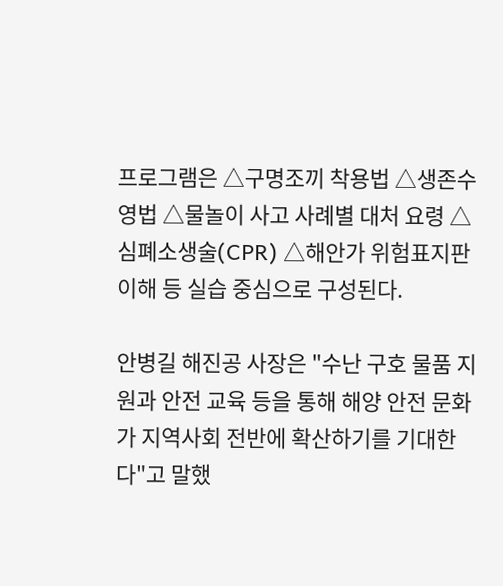프로그램은 △구명조끼 착용법 △생존수영법 △물놀이 사고 사례별 대처 요령 △심폐소생술(CPR) △해안가 위험표지판 이해 등 실습 중심으로 구성된다.

안병길 해진공 사장은 "수난 구호 물품 지원과 안전 교육 등을 통해 해양 안전 문화가 지역사회 전반에 확산하기를 기대한다"고 말했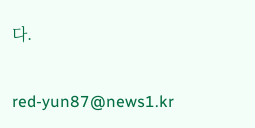다.

red-yun87@news1.kr